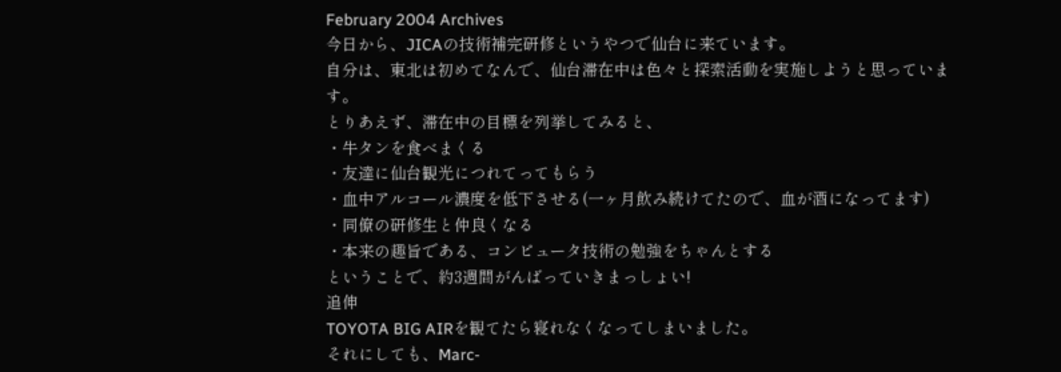February 2004 Archives
今日から、JICAの技術補完研修というやつで仙台に来ています。
自分は、東北は初めてなんで、仙台滞在中は色々と探索活動を実施しようと思っています。
とりあえず、滞在中の目標を列挙してみると、
・牛タンを食べまくる
・友達に仙台観光につれてってもらう
・血中アルコール濃度を低下させる(一ヶ月飲み続けてたので、血が酒になってます)
・同僚の研修生と仲良くなる
・本来の趣旨である、コンピュータ技術の勉強をちゃんとする
ということで、約3週間がんばっていきまっしょい!
追伸
TOYOTA BIG AIRを観てたら寝れなくなってしまいました。
それにしても、Marc-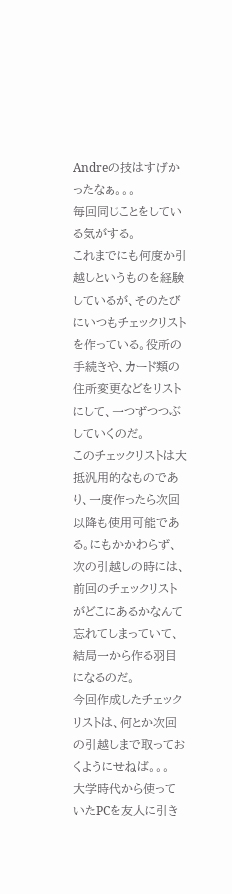Andreの技はすげかったなぁ。。。
毎回同じことをしている気がする。
これまでにも何度か引越しというものを経験しているが、そのたびにいつもチェックリストを作っている。役所の手続きや、カード類の住所変更などをリストにして、一つずつつぶしていくのだ。
このチェックリストは大抵汎用的なものであり、一度作ったら次回以降も使用可能である。にもかかわらず、次の引越しの時には、前回のチェックリストがどこにあるかなんて忘れてしまっていて、結局一から作る羽目になるのだ。
今回作成したチェックリストは、何とか次回の引越しまで取っておくようにせねば。。。
大学時代から使っていたPCを友人に引き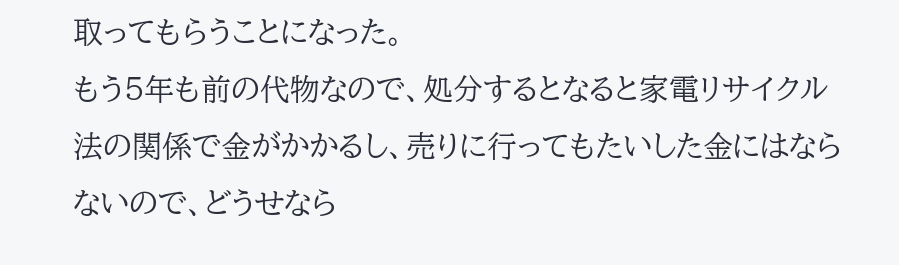取ってもらうことになった。
もう5年も前の代物なので、処分するとなると家電リサイクル法の関係で金がかかるし、売りに行ってもたいした金にはならないので、どうせなら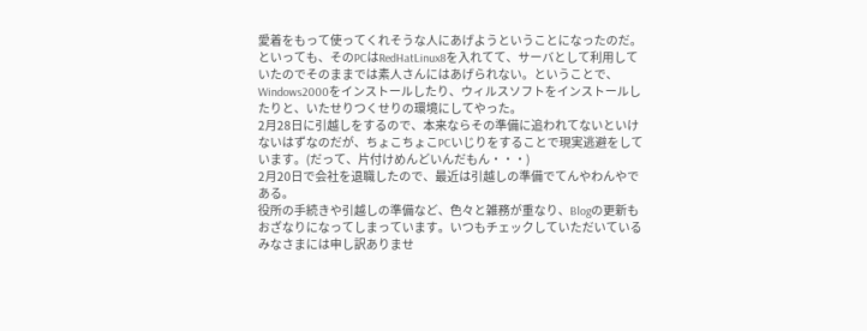愛着をもって使ってくれそうな人にあげようということになったのだ。
といっても、そのPCはRedHatLinux8を入れてて、サーバとして利用していたのでそのままでは素人さんにはあげられない。ということで、Windows2000をインストールしたり、ウィルスソフトをインストールしたりと、いたせりつくせりの環境にしてやった。
2月28日に引越しをするので、本来ならその準備に追われてないといけないはずなのだが、ちょこちょこPCいじりをすることで現実逃避をしています。(だって、片付けめんどいんだもん・・・)
2月20日で会社を退職したので、最近は引越しの準備でてんやわんやである。
役所の手続きや引越しの準備など、色々と雑務が重なり、Blogの更新もおざなりになってしまっています。いつもチェックしていただいているみなさまには申し訳ありませ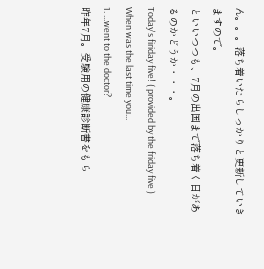ん。。。落ち着いたらしっかりと更新していきますので。
といいつつも、7月の出国まで落ち着く日があるのかどうか・・・。
Today's firiday five! ( provided by the friday five )
When was the last time you...
1. ...went to the doctor?
昨年7月。受験用の健康診断書をもら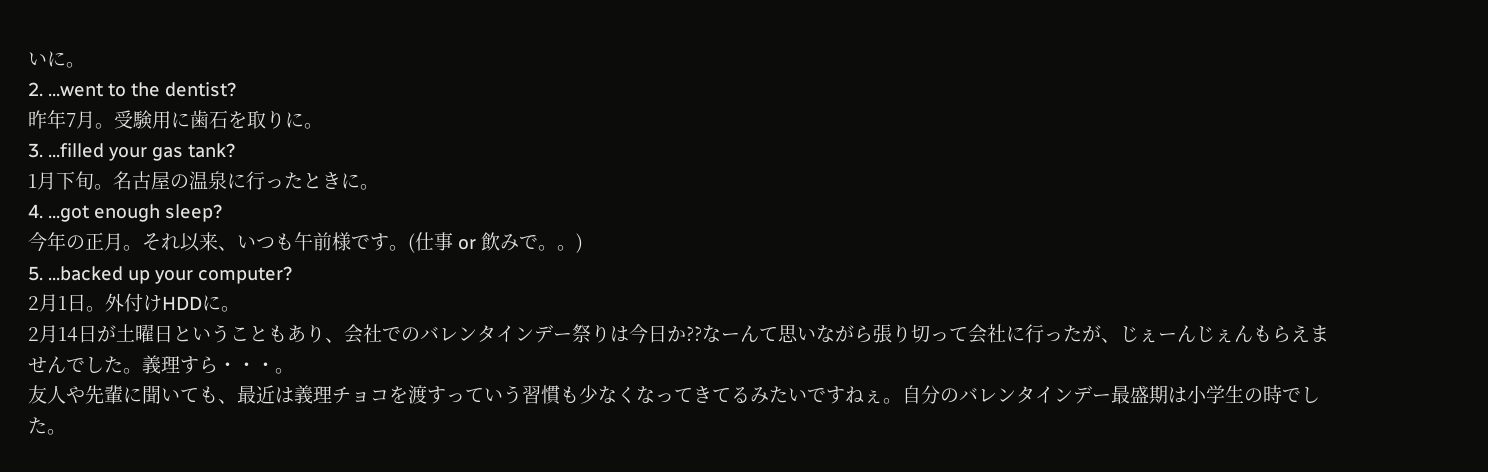いに。
2. ...went to the dentist?
昨年7月。受験用に歯石を取りに。
3. ...filled your gas tank?
1月下旬。名古屋の温泉に行ったときに。
4. ...got enough sleep?
今年の正月。それ以来、いつも午前様です。(仕事 or 飲みで。。)
5. ...backed up your computer?
2月1日。外付けHDDに。
2月14日が土曜日ということもあり、会社でのバレンタインデー祭りは今日か??なーんて思いながら張り切って会社に行ったが、じぇーんじぇんもらえませんでした。義理すら・・・。
友人や先輩に聞いても、最近は義理チョコを渡すっていう習慣も少なくなってきてるみたいですねぇ。自分のバレンタインデー最盛期は小学生の時でした。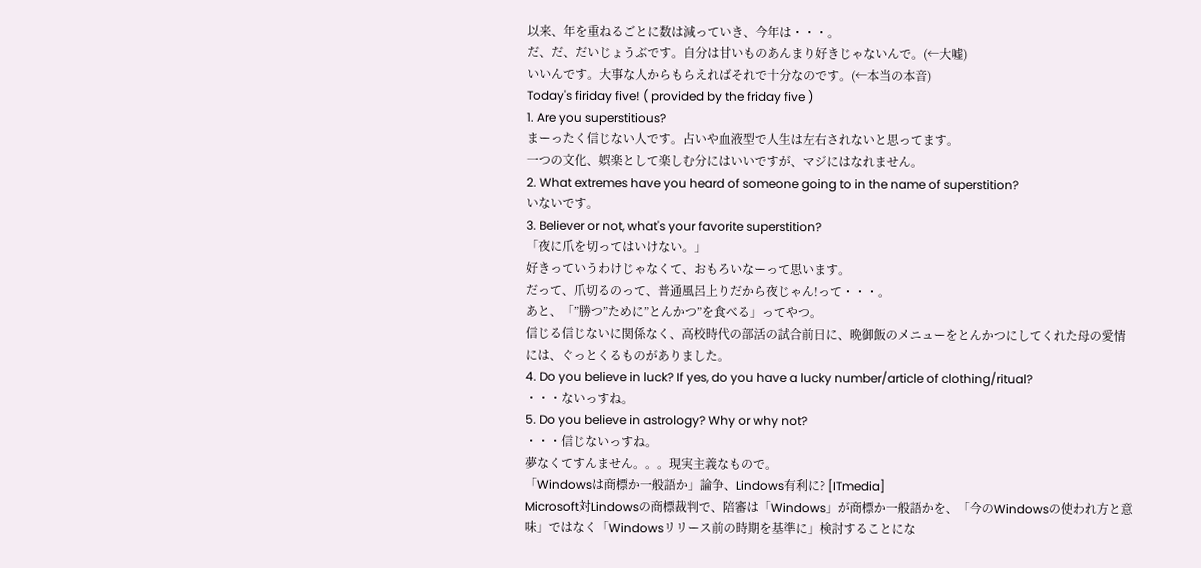以来、年を重ねるごとに数は減っていき、今年は・・・。
だ、だ、だいじょうぶです。自分は甘いものあんまり好きじゃないんで。(←大嘘)
いいんです。大事な人からもらえればそれで十分なのです。(←本当の本音)
Today's firiday five! ( provided by the friday five )
1. Are you superstitious?
まーったく信じない人です。占いや血液型で人生は左右されないと思ってます。
一つの文化、娯楽として楽しむ分にはいいですが、マジにはなれません。
2. What extremes have you heard of someone going to in the name of superstition?
いないです。
3. Believer or not, what's your favorite superstition?
「夜に爪を切ってはいけない。」
好きっていうわけじゃなくて、おもろいなーって思います。
だって、爪切るのって、普通風呂上りだから夜じゃん!って・・・。
あと、「”勝つ”ために”とんかつ”を食べる」ってやつ。
信じる信じないに関係なく、高校時代の部活の試合前日に、晩御飯のメニューをとんかつにしてくれた母の愛情には、ぐっとくるものがありました。
4. Do you believe in luck? If yes, do you have a lucky number/article of clothing/ritual?
・・・ないっすね。
5. Do you believe in astrology? Why or why not?
・・・信じないっすね。
夢なくてすんません。。。現実主義なもので。
「Windowsは商標か一般語か」論争、Lindows有利に? [ITmedia]
Microsoft対Lindowsの商標裁判で、陪審は「Windows」が商標か一般語かを、「今のWindowsの使われ方と意味」ではなく「Windowsリリース前の時期を基準に」検討することにな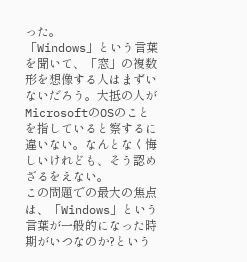った。
「Windows」という言葉を聞いて、「窓」の複数形を想像する人はまずいないだろう。大抵の人がMicrosoftのOSのことを指していると察するに違いない。なんとなく悔しいけれども、そう認めざるをえない。
この問題での最大の焦点は、「Windows」という言葉が一般的になった時期がいつなのか?という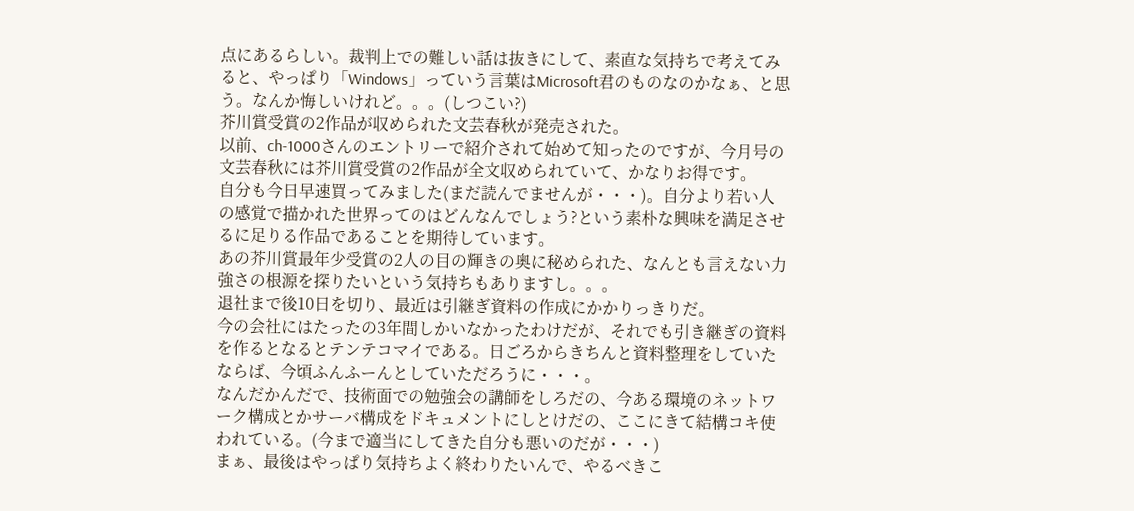点にあるらしい。裁判上での難しい話は抜きにして、素直な気持ちで考えてみると、やっぱり「Windows」っていう言葉はMicrosoft君のものなのかなぁ、と思う。なんか悔しいけれど。。。(しつこい?)
芥川賞受賞の2作品が収められた文芸春秋が発売された。
以前、ch-1000さんのエントリーで紹介されて始めて知ったのですが、今月号の文芸春秋には芥川賞受賞の2作品が全文収められていて、かなりお得です。
自分も今日早速買ってみました(まだ読んでませんが・・・)。自分より若い人の感覚で描かれた世界ってのはどんなんでしょう?という素朴な興味を満足させるに足りる作品であることを期待しています。
あの芥川賞最年少受賞の2人の目の輝きの奥に秘められた、なんとも言えない力強さの根源を探りたいという気持ちもありますし。。。
退社まで後10日を切り、最近は引継ぎ資料の作成にかかりっきりだ。
今の会社にはたったの3年間しかいなかったわけだが、それでも引き継ぎの資料を作るとなるとテンテコマイである。日ごろからきちんと資料整理をしていたならば、今頃ふんふーんとしていただろうに・・・。
なんだかんだで、技術面での勉強会の講師をしろだの、今ある環境のネットワーク構成とかサーバ構成をドキュメントにしとけだの、ここにきて結構コキ使われている。(今まで適当にしてきた自分も悪いのだが・・・)
まぁ、最後はやっぱり気持ちよく終わりたいんで、やるべきこ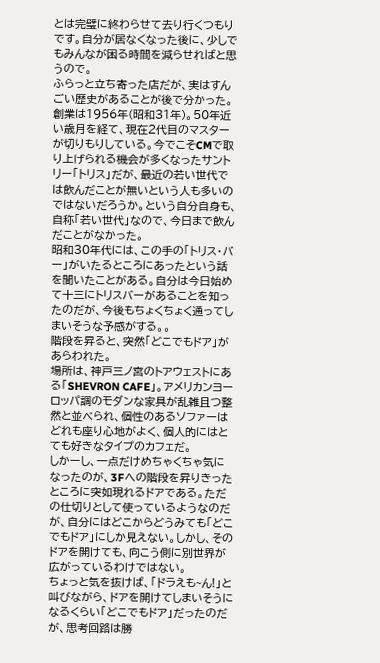とは完璧に終わらせて去り行くつもりです。自分が居なくなった後に、少しでもみんなが困る時間を減らせればと思うので。
ふらっと立ち寄った店だが、実はすんごい歴史があることが後で分かった。
創業は1956年(昭和31年)。50年近い歳月を経て、現在2代目のマスターが切りもりしている。今でこそCMで取り上げられる機会が多くなったサントリー「トリス」だが、最近の若い世代では飲んだことが無いという人も多いのではないだろうか。という自分自身も、自称「若い世代」なので、今日まで飲んだことがなかった。
昭和30年代には、この手の「トリス・バー」がいたるところにあったという話を聞いたことがある。自分は今日始めて十三にトリスバーがあることを知ったのだが、今後もちょくちょく通ってしまいそうな予感がする。。
階段を昇ると、突然「どこでもドア」があらわれた。
場所は、神戸三ノ宮のトアウェストにある「SHEVRON CAFE」。アメリカンヨーロッパ調のモダンな家具が乱雑且つ整然と並べられ、個性のあるソファーはどれも座り心地がよく、個人的にはとても好きなタイプのカフェだ。
しかーし、一点だけめちゃくちゃ気になったのが、3Fへの階段を昇りきったところに突如現れるドアである。ただの仕切りとして使っているようなのだが、自分にはどこからどうみても「どこでもドア」にしか見えない。しかし、そのドアを開けても、向こう側に別世界が広がっているわけではない。
ちょっと気を抜けば、「ドラえも~ん!」と叫びながら、ドアを開けてしまいそうになるくらい「どこでもドア」だったのだが、思考回路は勝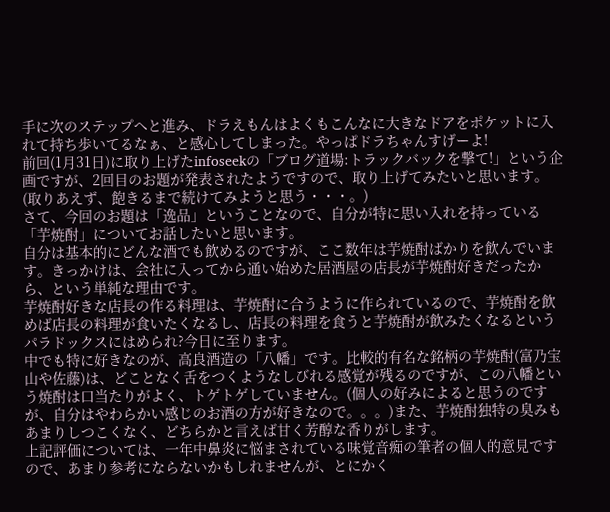手に次のステップへと進み、ドラえもんはよくもこんなに大きなドアをポケットに入れて持ち歩いてるなぁ、と感心してしまった。やっぱドラちゃんすげーよ!
前回(1月31日)に取り上げたinfoseekの「ブログ道場:トラックバックを撃て!」という企画ですが、2回目のお題が発表されたようですので、取り上げてみたいと思います。(取りあえず、飽きるまで続けてみようと思う・・・。)
さて、今回のお題は「逸品」ということなので、自分が特に思い入れを持っている「芋焼酎」についてお話したいと思います。
自分は基本的にどんな酒でも飲めるのですが、ここ数年は芋焼酎ばかりを飲んでいます。きっかけは、会社に入ってから通い始めた居酒屋の店長が芋焼酎好きだったから、という単純な理由です。
芋焼酎好きな店長の作る料理は、芋焼酎に合うように作られているので、芋焼酎を飲めば店長の料理が食いたくなるし、店長の料理を食うと芋焼酎が飲みたくなるというパラドックスにはめられ?今日に至ります。
中でも特に好きなのが、高良酒造の「八幡」です。比較的有名な銘柄の芋焼酎(富乃宝山や佐藤)は、どことなく舌をつくようなしびれる感覚が残るのですが、この八幡という焼酎は口当たりがよく、トゲトゲしていません。(個人の好みによると思うのですが、自分はやわらかい感じのお酒の方が好きなので。。。)また、芋焼酎独特の臭みもあまりしつこくなく、どちらかと言えば甘く芳醇な香りがします。
上記評価については、一年中鼻炎に悩まされている味覚音痴の筆者の個人的意見ですので、あまり参考にならないかもしれませんが、とにかく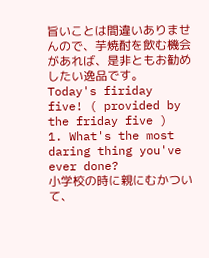旨いことは間違いありませんので、芋焼酎を飲む機会があれば、是非ともお勧めしたい逸品です。
Today's firiday five! ( provided by the friday five )
1. What's the most daring thing you've ever done?
小学校の時に親にむかついて、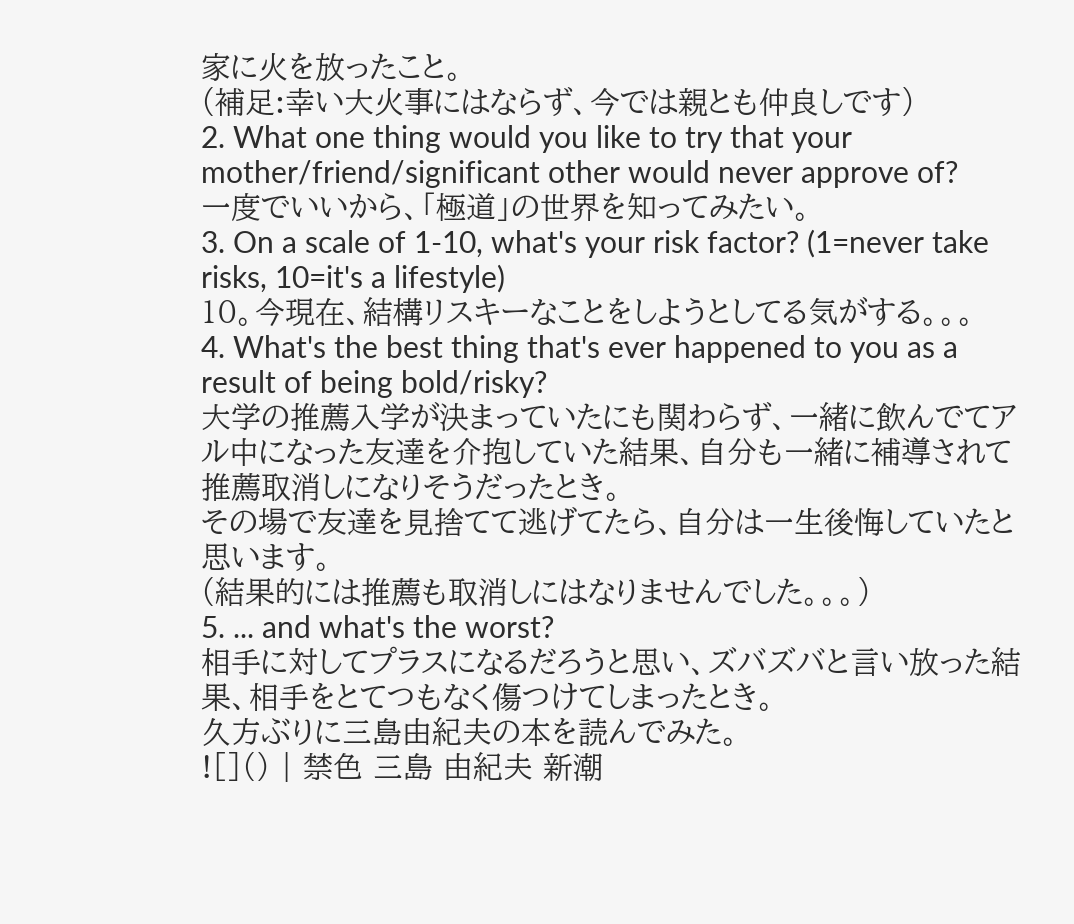家に火を放ったこと。
(補足:幸い大火事にはならず、今では親とも仲良しです)
2. What one thing would you like to try that your mother/friend/significant other would never approve of?
一度でいいから、「極道」の世界を知ってみたい。
3. On a scale of 1-10, what's your risk factor? (1=never take risks, 10=it's a lifestyle)
10。今現在、結構リスキーなことをしようとしてる気がする。。。
4. What's the best thing that's ever happened to you as a result of being bold/risky?
大学の推薦入学が決まっていたにも関わらず、一緒に飲んでてアル中になった友達を介抱していた結果、自分も一緒に補導されて推薦取消しになりそうだったとき。
その場で友達を見捨てて逃げてたら、自分は一生後悔していたと思います。
(結果的には推薦も取消しにはなりませんでした。。。)
5. ... and what's the worst?
相手に対してプラスになるだろうと思い、ズバズバと言い放った結果、相手をとてつもなく傷つけてしまったとき。
久方ぶりに三島由紀夫の本を読んでみた。
![]() | 禁色 三島 由紀夫 新潮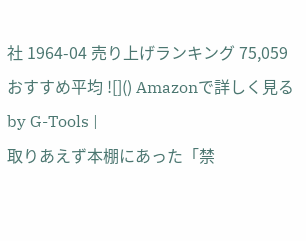社 1964-04 売り上げランキング 75,059 おすすめ平均 ![]() Amazonで詳しく見る by G-Tools |
取りあえず本棚にあった「禁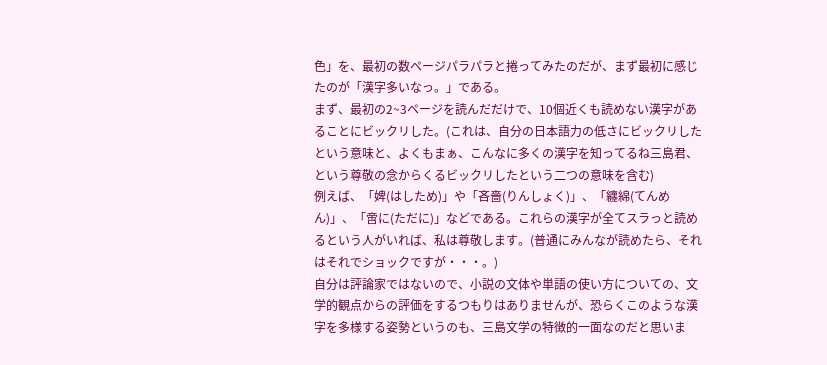色」を、最初の数ページパラパラと捲ってみたのだが、まず最初に感じたのが「漢字多いなっ。」である。
まず、最初の2~3ページを読んだだけで、10個近くも読めない漢字があることにビックリした。(これは、自分の日本語力の低さにビックリしたという意味と、よくもまぁ、こんなに多くの漢字を知ってるね三島君、という尊敬の念からくるビックリしたという二つの意味を含む)
例えば、「婢(はしため)」や「吝嗇(りんしょく)」、「纏綿(てんめん)」、「啻に(ただに)」などである。これらの漢字が全てスラっと読めるという人がいれば、私は尊敬します。(普通にみんなが読めたら、それはそれでショックですが・・・。)
自分は評論家ではないので、小説の文体や単語の使い方についての、文学的観点からの評価をするつもりはありませんが、恐らくこのような漢字を多様する姿勢というのも、三島文学の特徴的一面なのだと思いま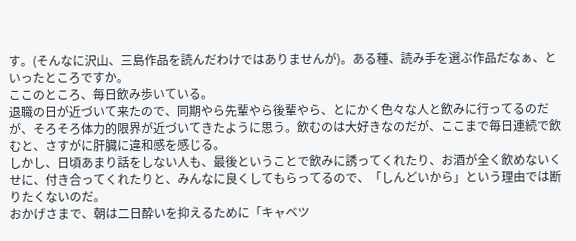す。(そんなに沢山、三島作品を読んだわけではありませんが)。ある種、読み手を選ぶ作品だなぁ、といったところですか。
ここのところ、毎日飲み歩いている。
退職の日が近づいて来たので、同期やら先輩やら後輩やら、とにかく色々な人と飲みに行ってるのだが、そろそろ体力的限界が近づいてきたように思う。飲むのは大好きなのだが、ここまで毎日連続で飲むと、さすがに肝臓に違和感を感じる。
しかし、日頃あまり話をしない人も、最後ということで飲みに誘ってくれたり、お酒が全く飲めないくせに、付き合ってくれたりと、みんなに良くしてもらってるので、「しんどいから」という理由では断りたくないのだ。
おかげさまで、朝は二日酔いを抑えるために「キャベツ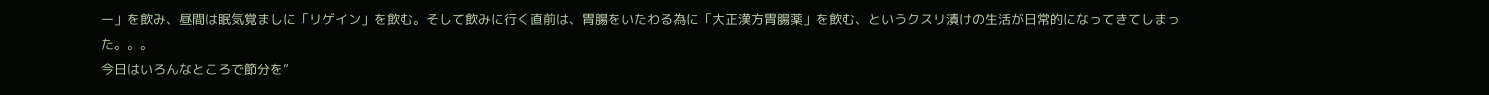ー」を飲み、昼間は眠気覚ましに「リゲイン」を飲む。そして飲みに行く直前は、胃腸をいたわる為に「大正漢方胃腸薬」を飲む、というクスリ漬けの生活が日常的になってきてしまった。。。
今日はいろんなところで節分を”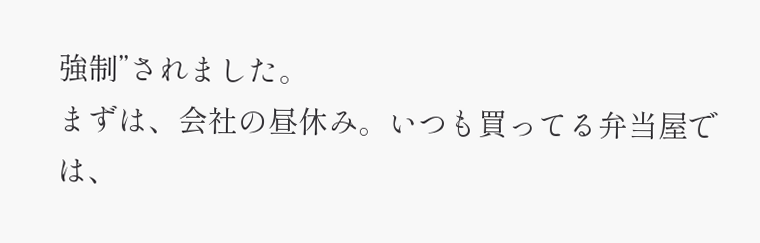強制”されました。
まずは、会社の昼休み。いつも買ってる弁当屋では、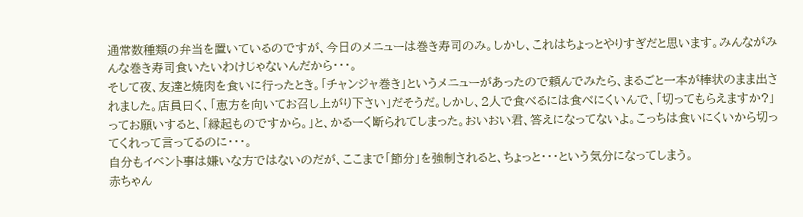通常数種類の弁当を置いているのですが、今日のメニューは巻き寿司のみ。しかし、これはちょっとやりすぎだと思います。みんながみんな巻き寿司食いたいわけじゃないんだから・・・。
そして夜、友達と焼肉を食いに行ったとき。「チャンジャ巻き」というメニューがあったので頼んでみたら、まるごと一本が棒状のまま出されました。店員曰く、「恵方を向いてお召し上がり下さい」だそうだ。しかし、2人で食べるには食べにくいんで、「切ってもらえますか?」ってお願いすると、「縁起ものですから。」と、かるーく断られてしまった。おいおい君、答えになってないよ。こっちは食いにくいから切ってくれって言ってるのに・・・。
自分もイベント事は嫌いな方ではないのだが、ここまで「節分」を強制されると、ちょっと・・・という気分になってしまう。
赤ちゃん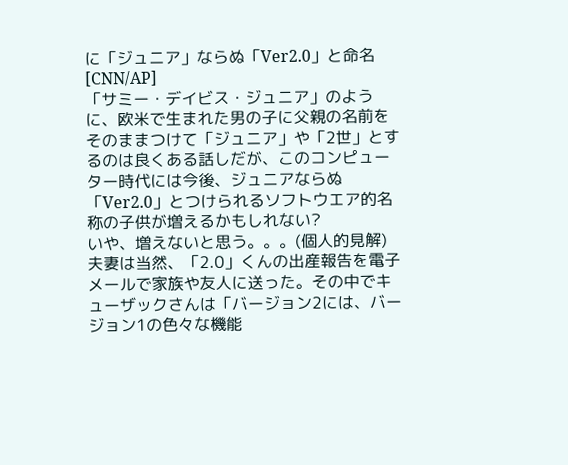に「ジュニア」ならぬ「Ver2.0」と命名 [CNN/AP]
「サミー・デイビス・ジュニア」のように、欧米で生まれた男の子に父親の名前をそのままつけて「ジュニア」や「2世」とするのは良くある話しだが、このコンピューター時代には今後、ジュニアならぬ「Ver2.0」とつけられるソフトウエア的名称の子供が増えるかもしれない?
いや、増えないと思う。。。(個人的見解)
夫妻は当然、「2.0」くんの出産報告を電子メールで家族や友人に送った。その中でキューザックさんは「バージョン2には、バージョン1の色々な機能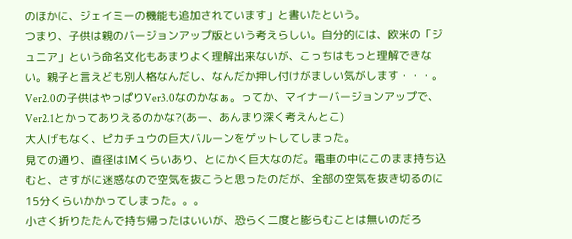のほかに、ジェイミーの機能も追加されています」と書いたという。
つまり、子供は親のバージョンアップ版という考えらしい。自分的には、欧米の「ジュニア」という命名文化もあまりよく理解出来ないが、こっちはもっと理解できない。親子と言えども別人格なんだし、なんだか押し付けがましい気がします・・・。
Ver2.0の子供はやっぱりVer3.0なのかなぁ。ってか、マイナーバージョンアップで、Ver2.1とかってありえるのかな?(あー、あんまり深く考えんとこ)
大人げもなく、ピカチュウの巨大バルーンをゲットしてしまった。
見ての通り、直径は1Mくらいあり、とにかく巨大なのだ。電車の中にこのまま持ち込むと、さすがに迷惑なので空気を抜こうと思ったのだが、全部の空気を抜き切るのに15分くらいかかってしまった。。。
小さく折りたたんで持ち帰ったはいいが、恐らく二度と膨らむことは無いのだろ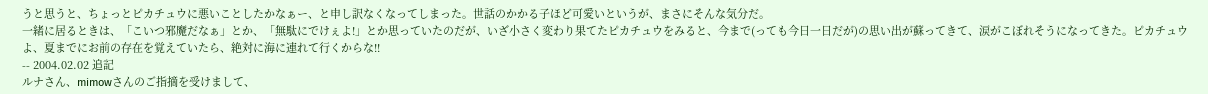うと思うと、ちょっとピカチュウに悪いことしたかなぁー、と申し訳なくなってしまった。世話のかかる子ほど可愛いというが、まさにそんな気分だ。
一緒に居るときは、「こいつ邪魔だなぁ」とか、「無駄にでけぇよ!」とか思っていたのだが、いざ小さく変わり果てたピカチュウをみると、今まで(っても今日一日だが)の思い出が蘇ってきて、涙がこぼれそうになってきた。ピカチュウよ、夏までにお前の存在を覚えていたら、絶対に海に連れて行くからな!!
-- 2004.02.02 追記
ルナさん、mimowさんのご指摘を受けまして、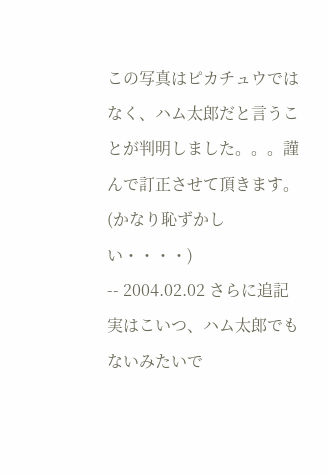この写真はピカチュウではなく、ハム太郎だと言うことが判明しました。。。謹んで訂正させて頂きます。(かなり恥ずかしい・・・・)
-- 2004.02.02 さらに追記
実はこいつ、ハム太郎でもないみたいで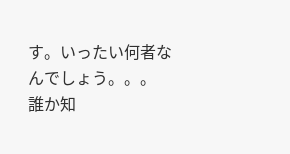す。いったい何者なんでしょう。。。
誰か知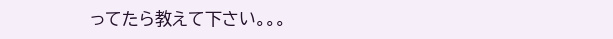ってたら教えて下さい。。。